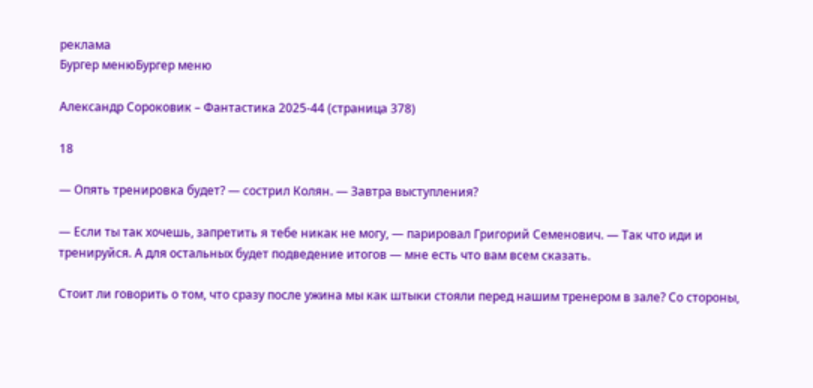реклама
Бургер менюБургер меню

Александр Сороковик – Фантастика 2025-44 (страница 378)

18

— Опять тренировка будет? — сострил Колян. — Завтра выступления?

— Если ты так хочешь, запретить я тебе никак не могу, — парировал Григорий Семенович. — Так что иди и тренируйся. А для остальных будет подведение итогов — мне есть что вам всем сказать.

Стоит ли говорить о том, что сразу после ужина мы как штыки стояли перед нашим тренером в зале? Со стороны,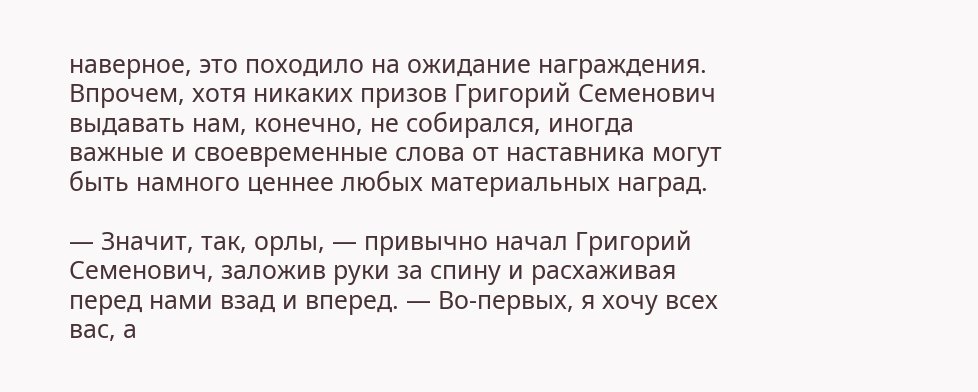наверное, это походило на ожидание награждения. Впрочем, хотя никаких призов Григорий Семенович выдавать нам, конечно, не собирался, иногда важные и своевременные слова от наставника могут быть намного ценнее любых материальных наград.

— Значит, так, орлы, — привычно начал Григорий Семенович, заложив руки за спину и расхаживая перед нами взад и вперед. — Во-первых, я хочу всех вас, а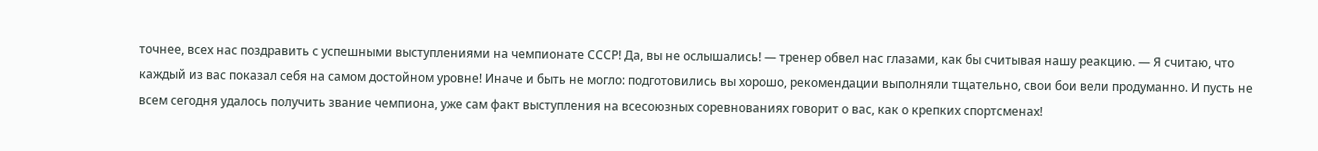точнее, всех нас поздравить с успешными выступлениями на чемпионате СССР! Да, вы не ослышались! — тренер обвел нас глазами, как бы считывая нашу реакцию. — Я считаю, что каждый из вас показал себя на самом достойном уровне! Иначе и быть не могло: подготовились вы хорошо, рекомендации выполняли тщательно, свои бои вели продуманно. И пусть не всем сегодня удалось получить звание чемпиона, уже сам факт выступления на всесоюзных соревнованиях говорит о вас, как о крепких спортсменах!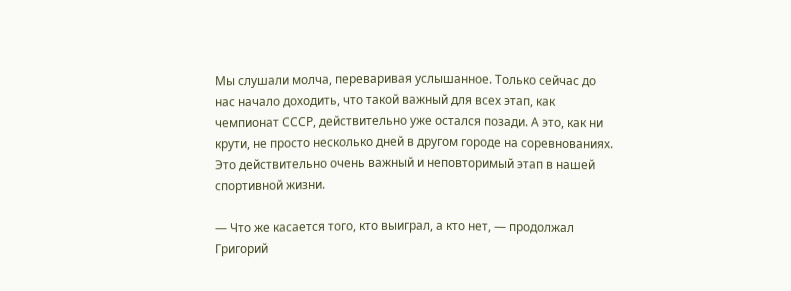Мы слушали молча, переваривая услышанное. Только сейчас до нас начало доходить, что такой важный для всех этап, как чемпионат СССР, действительно уже остался позади. А это, как ни крути, не просто несколько дней в другом городе на соревнованиях. Это действительно очень важный и неповторимый этап в нашей спортивной жизни.

— Что же касается того, кто выиграл, а кто нет, — продолжал Григорий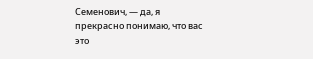Семенович, — да, я прекрасно понимаю, что вас это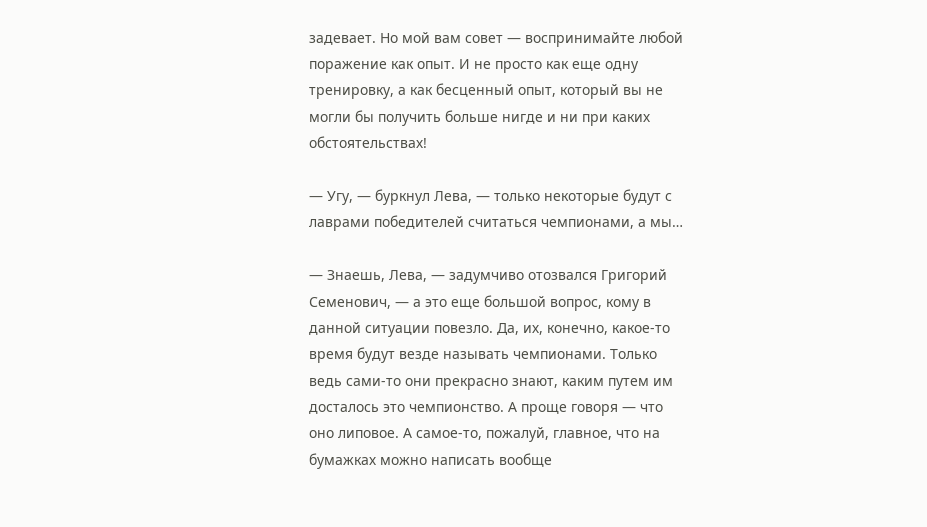задевает. Но мой вам совет — воспринимайте любой поражение как опыт. И не просто как еще одну тренировку, а как бесценный опыт, который вы не могли бы получить больше нигде и ни при каких обстоятельствах!

— Угу, — буркнул Лева, — только некоторые будут с лаврами победителей считаться чемпионами, а мы…

— Знаешь, Лева, — задумчиво отозвался Григорий Семенович, — а это еще большой вопрос, кому в данной ситуации повезло. Да, их, конечно, какое-то время будут везде называть чемпионами. Только ведь сами-то они прекрасно знают, каким путем им досталось это чемпионство. А проще говоря — что оно липовое. А самое-то, пожалуй, главное, что на бумажках можно написать вообще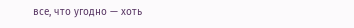все, что угодно — хоть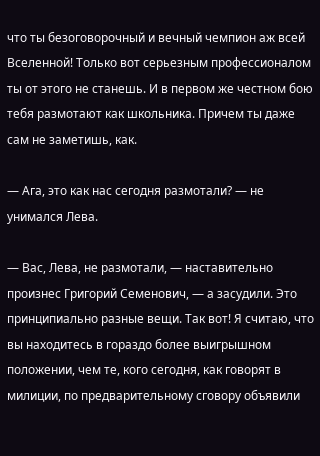что ты безоговорочный и вечный чемпион аж всей Вселенной! Только вот серьезным профессионалом ты от этого не станешь. И в первом же честном бою тебя размотают как школьника. Причем ты даже сам не заметишь, как.

— Ага, это как нас сегодня размотали? — не унимался Лева.

— Вас, Лева, не размотали, — наставительно произнес Григорий Семенович, — а засудили. Это принципиально разные вещи. Так вот! Я считаю, что вы находитесь в гораздо более выигрышном положении, чем те, кого сегодня, как говорят в милиции, по предварительному сговору объявили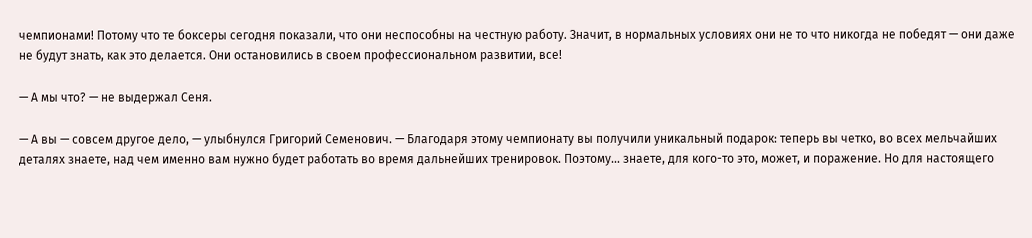чемпионами! Потому что те боксеры сегодня показали, что они неспособны на честную работу. Значит, в нормальных условиях они не то что никогда не победят — они даже не будут знать, как это делается. Они остановились в своем профессиональном развитии, все!

— А мы что? — не выдержал Сеня.

— А вы — совсем другое дело, — улыбнулся Григорий Семенович. — Благодаря этому чемпионату вы получили уникальный подарок: теперь вы четко, во всех мельчайших деталях знаете, над чем именно вам нужно будет работать во время дальнейших тренировок. Поэтому… знаете, для кого-то это, может, и поражение. Но для настоящего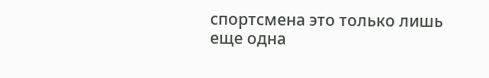спортсмена это только лишь еще одна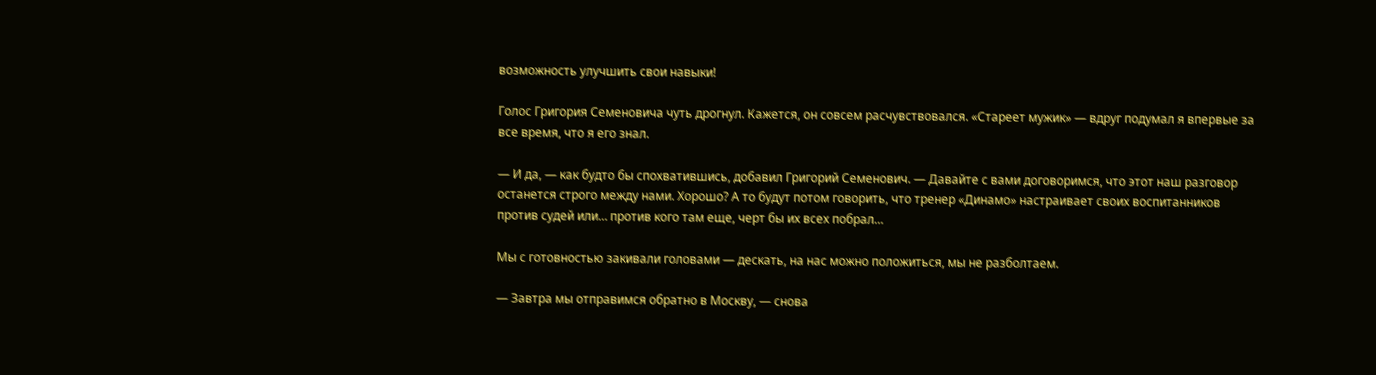возможность улучшить свои навыки!

Голос Григория Семеновича чуть дрогнул. Кажется, он совсем расчувствовался. «Стареет мужик» — вдруг подумал я впервые за все время, что я его знал.

— И да, — как будто бы спохватившись, добавил Григорий Семенович. — Давайте с вами договоримся, что этот наш разговор останется строго между нами. Хорошо? А то будут потом говорить, что тренер «Динамо» настраивает своих воспитанников против судей или… против кого там еще, черт бы их всех побрал…

Мы с готовностью закивали головами — дескать, на нас можно положиться, мы не разболтаем.

— Завтра мы отправимся обратно в Москву, — снова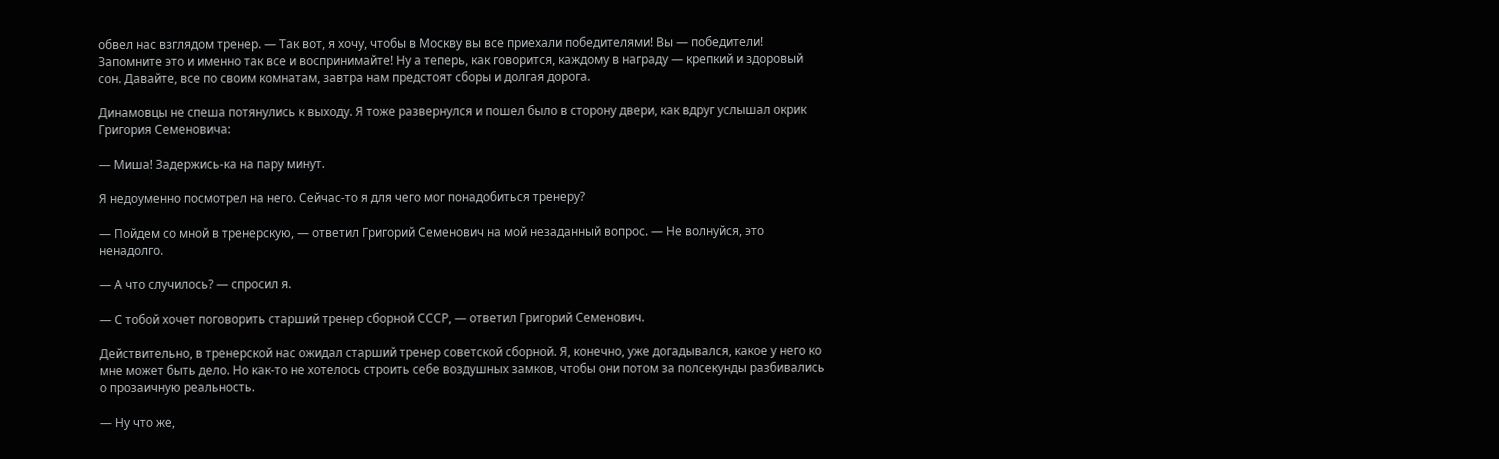обвел нас взглядом тренер. — Так вот, я хочу, чтобы в Москву вы все приехали победителями! Вы — победители! Запомните это и именно так все и воспринимайте! Ну а теперь, как говорится, каждому в награду — крепкий и здоровый сон. Давайте, все по своим комнатам, завтра нам предстоят сборы и долгая дорога.

Динамовцы не спеша потянулись к выходу. Я тоже развернулся и пошел было в сторону двери, как вдруг услышал окрик Григория Семеновича:

— Миша! Задержись-ка на пару минут.

Я недоуменно посмотрел на него. Сейчас-то я для чего мог понадобиться тренеру?

— Пойдем со мной в тренерскую, — ответил Григорий Семенович на мой незаданный вопрос. — Не волнуйся, это ненадолго.

— А что случилось? — спросил я.

— С тобой хочет поговорить старший тренер сборной СССР, — ответил Григорий Семенович.

Действительно, в тренерской нас ожидал старший тренер советской сборной. Я, конечно, уже догадывался, какое у него ко мне может быть дело. Но как-то не хотелось строить себе воздушных замков, чтобы они потом за полсекунды разбивались о прозаичную реальность.

— Ну что же,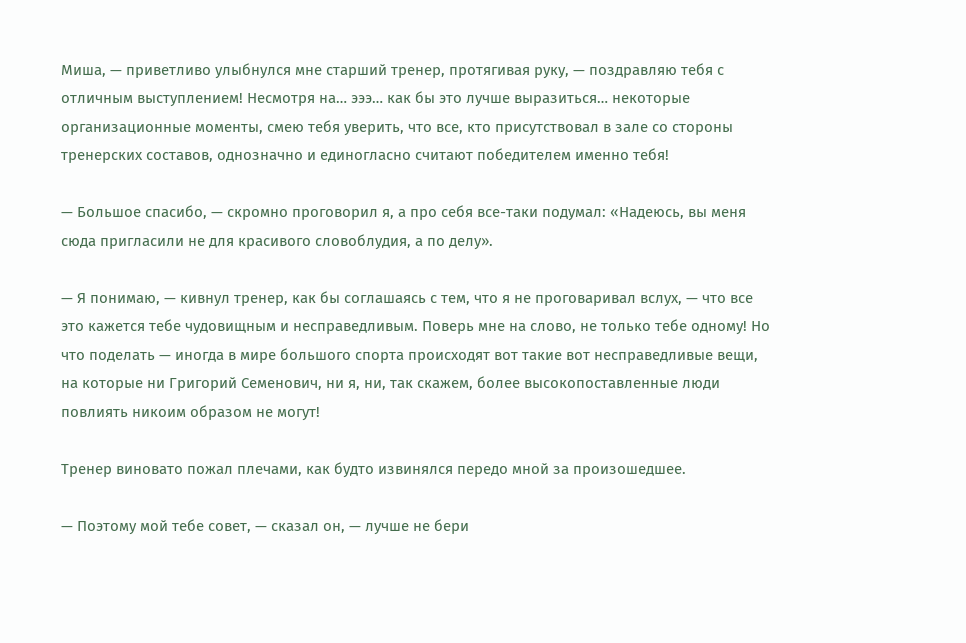Миша, — приветливо улыбнулся мне старший тренер, протягивая руку, — поздравляю тебя с отличным выступлением! Несмотря на… эээ… как бы это лучше выразиться… некоторые организационные моменты, смею тебя уверить, что все, кто присутствовал в зале со стороны тренерских составов, однозначно и единогласно считают победителем именно тебя!

— Большое спасибо, — скромно проговорил я, а про себя все-таки подумал: «Надеюсь, вы меня сюда пригласили не для красивого словоблудия, а по делу».

— Я понимаю, — кивнул тренер, как бы соглашаясь с тем, что я не проговаривал вслух, — что все это кажется тебе чудовищным и несправедливым. Поверь мне на слово, не только тебе одному! Но что поделать — иногда в мире большого спорта происходят вот такие вот несправедливые вещи, на которые ни Григорий Семенович, ни я, ни, так скажем, более высокопоставленные люди повлиять никоим образом не могут!

Тренер виновато пожал плечами, как будто извинялся передо мной за произошедшее.

— Поэтому мой тебе совет, — сказал он, — лучше не бери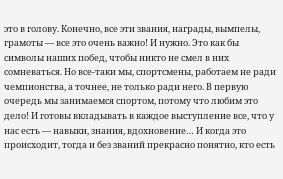это в голову. Конечно, все эти звания, награды, вымпелы, грамоты — все это очень важно! И нужно. Это как бы символы наших побед, чтобы никто не смел в них сомневаться. Но все-таки мы, спортсмены, работаем не ради чемпионства, а точнее, не только ради него. В первую очередь мы занимаемся спортом, потому что любим это дело! И готовы вкладывать в каждое выступление все, что у нас есть — навыки, знания, вдохновение… И когда это происходит, тогда и без званий прекрасно понятно, кто есть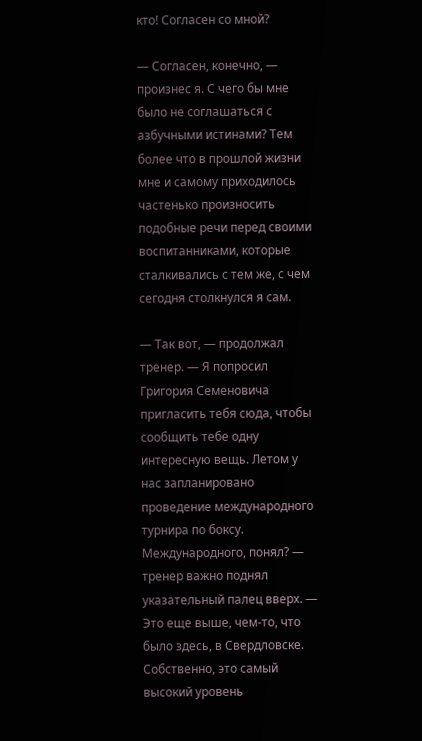кто! Согласен со мной?

— Согласен, конечно, — произнес я. С чего бы мне было не соглашаться с азбучными истинами? Тем более что в прошлой жизни мне и самому приходилось частенько произносить подобные речи перед своими воспитанниками, которые сталкивались с тем же, с чем сегодня столкнулся я сам.

— Так вот, — продолжал тренер. — Я попросил Григория Семеновича пригласить тебя сюда, чтобы сообщить тебе одну интересную вещь. Летом у нас запланировано проведение международного турнира по боксу. Международного, понял? — тренер важно поднял указательный палец вверх. — Это еще выше, чем-то, что было здесь, в Свердловске. Собственно, это самый высокий уровень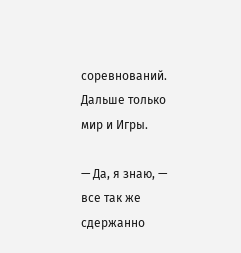соревнований. Дальше только мир и Игры.

— Да, я знаю, — все так же сдержанно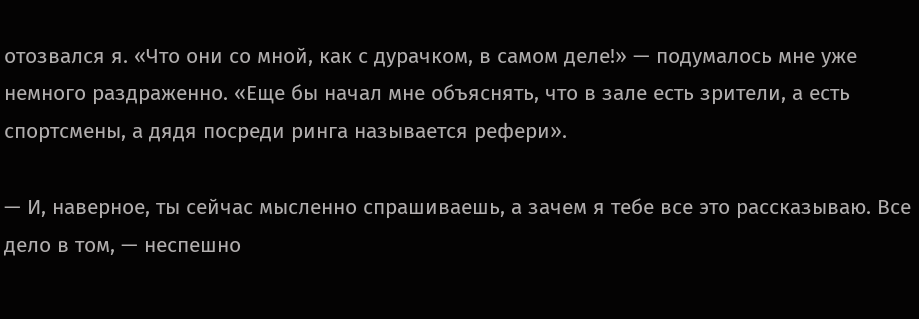отозвался я. «Что они со мной, как с дурачком, в самом деле!» — подумалось мне уже немного раздраженно. «Еще бы начал мне объяснять, что в зале есть зрители, а есть спортсмены, а дядя посреди ринга называется рефери».

— И, наверное, ты сейчас мысленно спрашиваешь, а зачем я тебе все это рассказываю. Все дело в том, — неспешно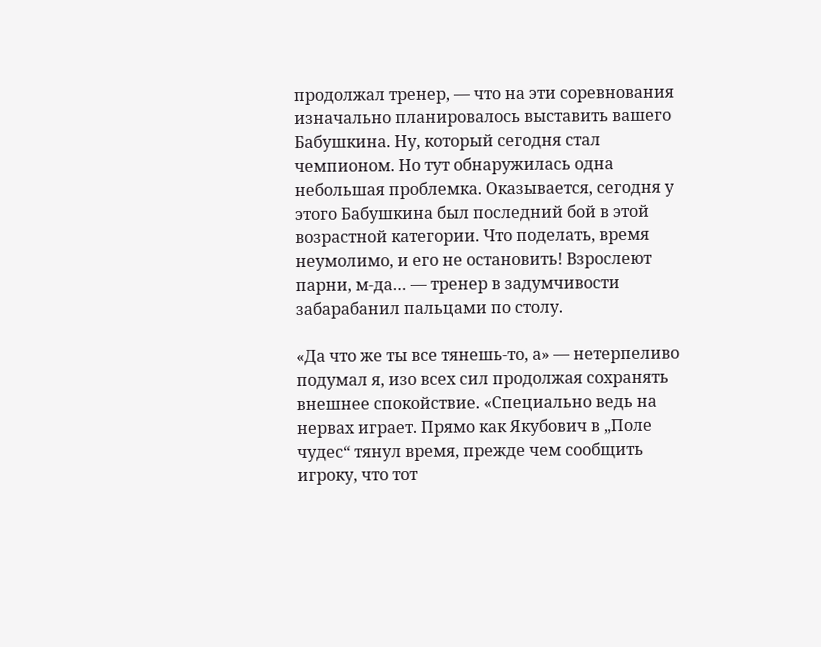продолжал тренер, — что на эти соревнования изначально планировалось выставить вашего Бабушкина. Ну, который сегодня стал чемпионом. Но тут обнаружилась одна небольшая проблемка. Оказывается, сегодня у этого Бабушкина был последний бой в этой возрастной категории. Что поделать, время неумолимо, и его не остановить! Взрослеют парни, м-да… — тренер в задумчивости забарабанил пальцами по столу.

«Да что же ты все тянешь-то, а» — нетерпеливо подумал я, изо всех сил продолжая сохранять внешнее спокойствие. «Специально ведь на нервах играет. Прямо как Якубович в „Поле чудес“ тянул время, прежде чем сообщить игроку, что тот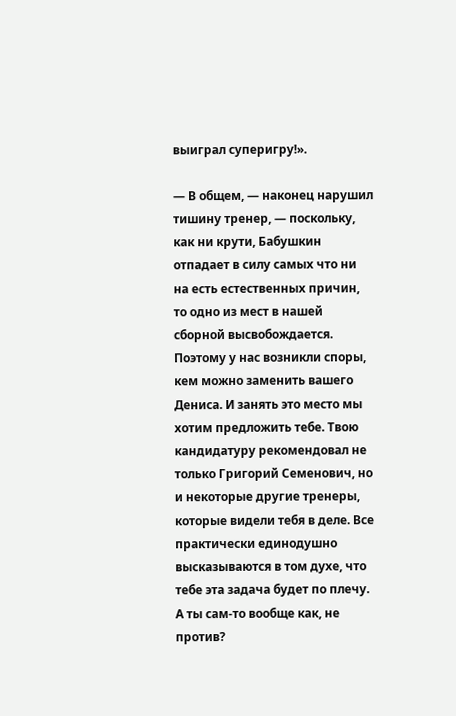выиграл суперигру!».

— В общем, — наконец нарушил тишину тренер, — поскольку, как ни крути, Бабушкин отпадает в силу самых что ни на есть естественных причин, то одно из мест в нашей сборной высвобождается. Поэтому у нас возникли споры, кем можно заменить вашего Дениса. И занять это место мы хотим предложить тебе. Твою кандидатуру рекомендовал не только Григорий Семенович, но и некоторые другие тренеры, которые видели тебя в деле. Все практически единодушно высказываются в том духе, что тебе эта задача будет по плечу. А ты сам-то вообще как, не против?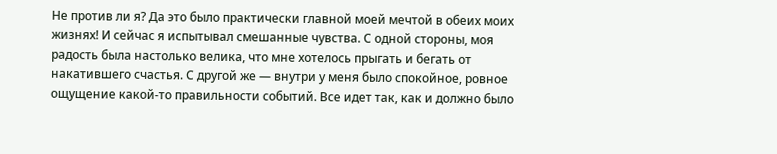Не против ли я? Да это было практически главной моей мечтой в обеих моих жизнях! И сейчас я испытывал смешанные чувства. С одной стороны, моя радость была настолько велика, что мне хотелось прыгать и бегать от накатившего счастья. С другой же — внутри у меня было спокойное, ровное ощущение какой-то правильности событий. Все идет так, как и должно было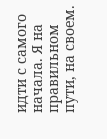идти с самого начала. Я на правильном пути, на своем.